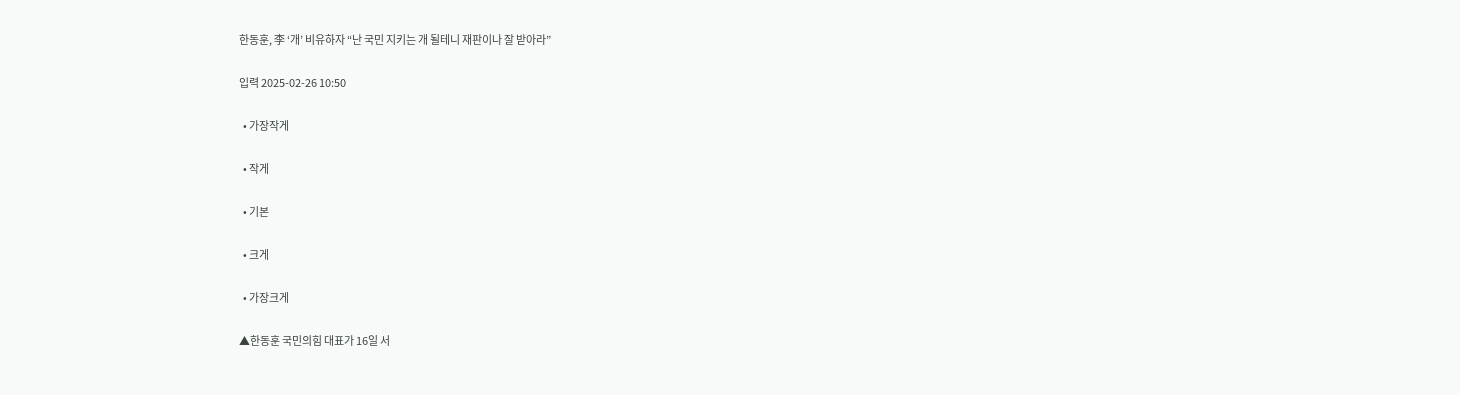한동훈, 李 ‘개’ 비유하자 “난 국민 지키는 개 될테니 재판이나 잘 받아라”

입력 2025-02-26 10:50

  • 가장작게

  • 작게

  • 기본

  • 크게

  • 가장크게

▲한동훈 국민의힘 대표가 16일 서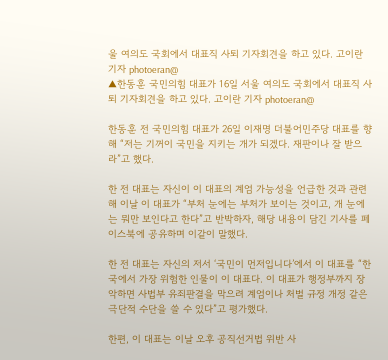울 여의도 국회에서 대표직 사퇴 기자회견을 하고 있다. 고이란 기자 photoeran@
▲한동훈 국민의힘 대표가 16일 서울 여의도 국회에서 대표직 사퇴 기자회견을 하고 있다. 고이란 기자 photoeran@

한동훈 전 국민의힘 대표가 26일 이재명 더불어민주당 대표를 향해 “저는 기꺼이 국민을 지키는 개가 되겠다. 재판이나 잘 받으라”고 했다.

한 전 대표는 자신이 이 대표의 계엄 가능성을 언급한 것과 관련해 이날 이 대표가 “부처 눈에는 부처가 보이는 것이고, 개 눈에는 뭐만 보인다고 한다”고 반박하자, 해당 내용이 담긴 기사를 페이스북에 공유하며 이같이 말했다.

한 전 대표는 자신의 저서 ‘국민이 먼저입니다’에서 이 대표를 “한국에서 가장 위험한 인물이 이 대표다. 이 대표가 행정부까지 장악하면 사법부 유죄판결을 막으려 계엄이나 처벌 규정 개정 같은 극단적 수단을 쓸 수 있다”고 평가했다.

한편, 이 대표는 이날 오후 공직선거법 위반 사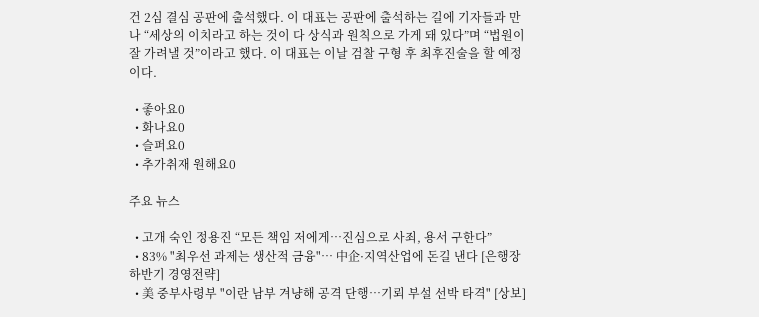건 2심 결심 공판에 출석했다. 이 대표는 공판에 출석하는 길에 기자들과 만나 “세상의 이치라고 하는 것이 다 상식과 원칙으로 가게 돼 있다”며 “법원이 잘 가려낼 것”이라고 했다. 이 대표는 이날 검찰 구형 후 최후진술을 할 예정이다.

  • 좋아요0
  • 화나요0
  • 슬퍼요0
  • 추가취재 원해요0

주요 뉴스

  • 고개 숙인 정용진 “모든 책임 저에게⋯진심으로 사죄, 용서 구한다”
  • 83% "최우선 과제는 생산적 금융"⋯ 中企·지역산업에 돈길 낸다 [은행장 하반기 경영전략]
  • 美 중부사령부 "이란 남부 겨냥해 공격 단행⋯기뢰 부설 선박 타격" [상보]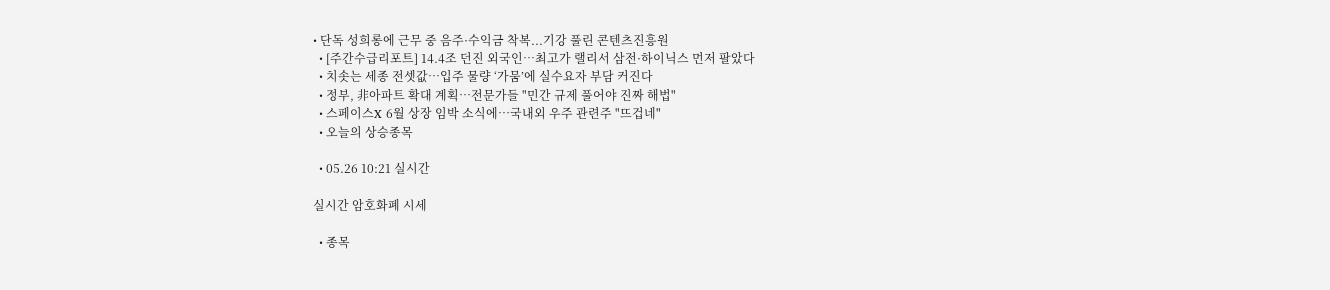• 단독 성희롱에 근무 중 음주·수익금 착복...기강 풀린 콘텐츠진흥원
  • [주간수급리포트] 14.4조 던진 외국인…최고가 랠리서 삼전·하이닉스 먼저 팔았다
  • 치솟는 세종 전셋값…입주 물량 ‘가뭄’에 실수요자 부담 커진다
  • 정부, 非아파트 확대 계획⋯전문가들 "민간 규제 풀어야 진짜 해법"
  • 스페이스X 6월 상장 임박 소식에⋯국내외 우주 관련주 "뜨겁네"
  • 오늘의 상승종목

  • 05.26 10:21 실시간

실시간 암호화폐 시세

  • 종목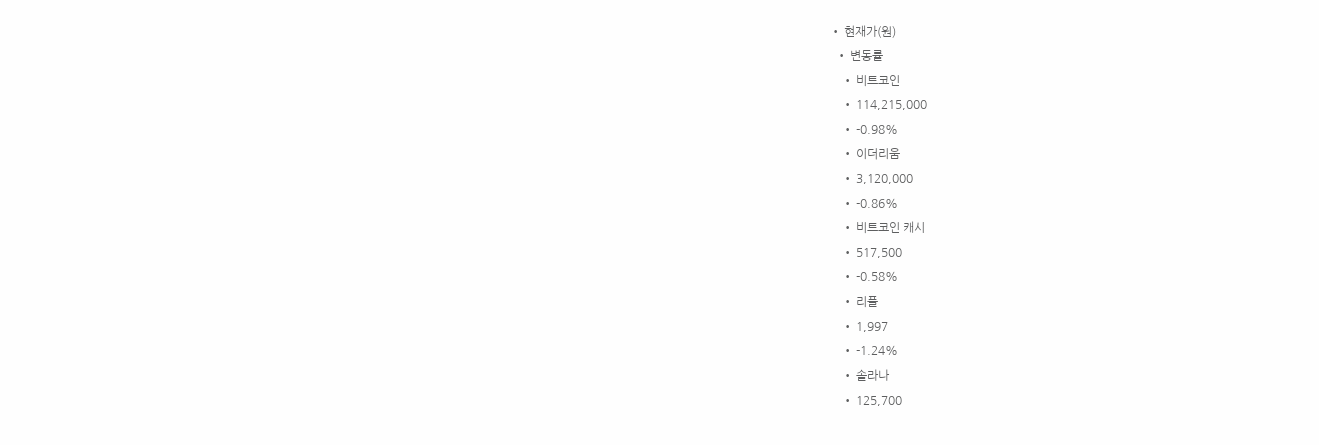• 현재가(원)
  • 변동률
    • 비트코인
    • 114,215,000
    • -0.98%
    • 이더리움
    • 3,120,000
    • -0.86%
    • 비트코인 캐시
    • 517,500
    • -0.58%
    • 리플
    • 1,997
    • -1.24%
    • 솔라나
    • 125,700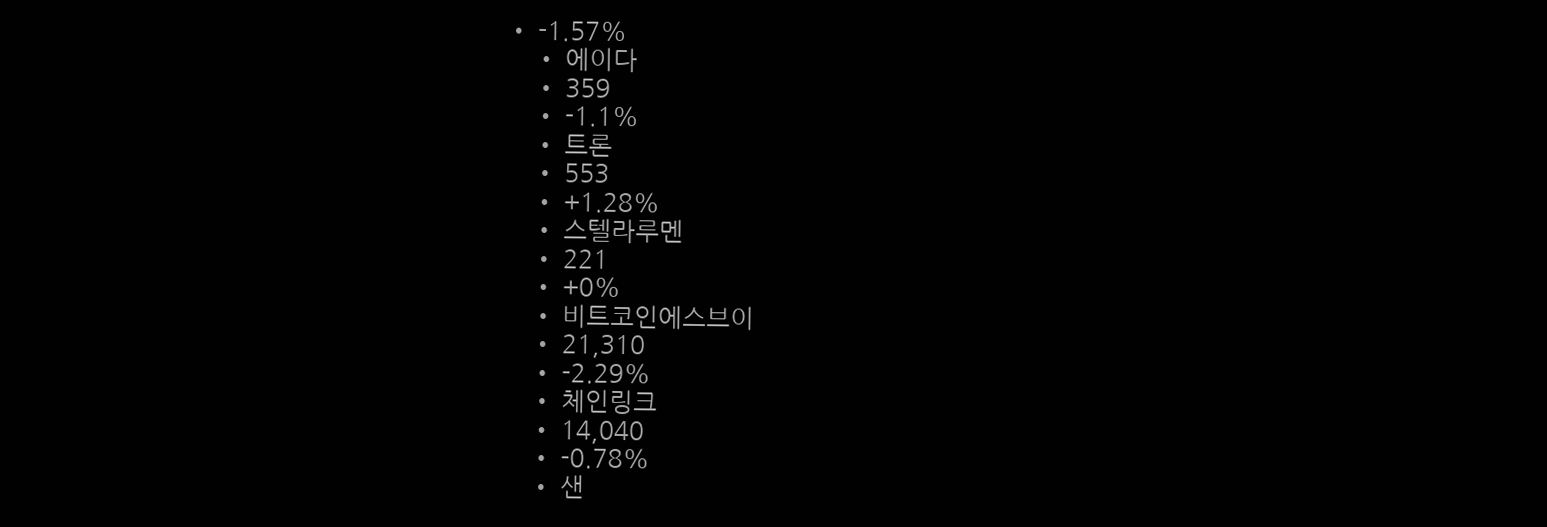• -1.57%
    • 에이다
    • 359
    • -1.1%
    • 트론
    • 553
    • +1.28%
    • 스텔라루멘
    • 221
    • +0%
    • 비트코인에스브이
    • 21,310
    • -2.29%
    • 체인링크
    • 14,040
    • -0.78%
    • 샌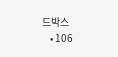드박스
    • 106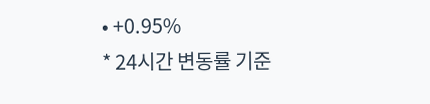• +0.95%
* 24시간 변동률 기준